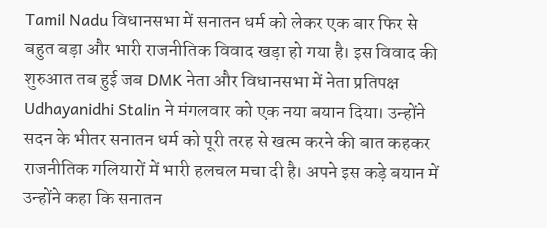Tamil Nadu विधानसभा में सनातन धर्म को लेकर एक बार फिर से बहुत बड़ा और भारी राजनीतिक विवाद खड़ा हो गया है। इस विवाद की शुरुआत तब हुई जब DMK नेता और विधानसभा में नेता प्रतिपक्ष Udhayanidhi Stalin ने मंगलवार को एक नया बयान दिया। उन्होंने सदन के भीतर सनातन धर्म को पूरी तरह से खत्म करने की बात कहकर राजनीतिक गलियारों में भारी हलचल मचा दी है। अपने इस कड़े बयान में उन्होंने कहा कि सनातन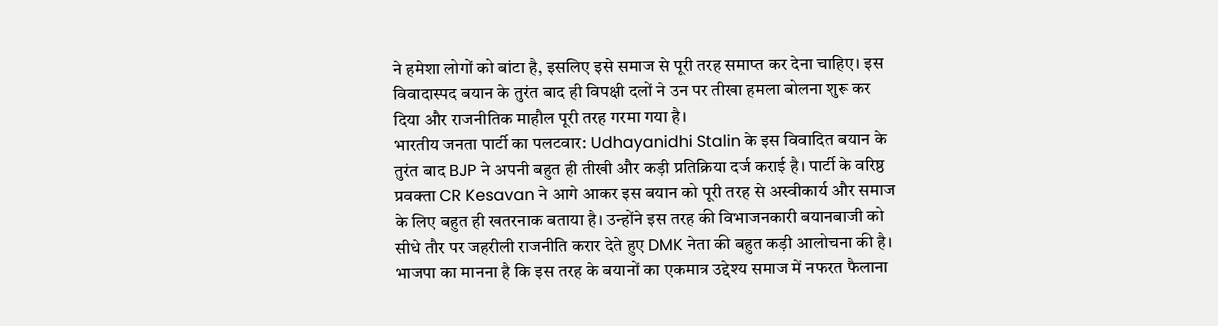ने हमेशा लोगों को बांटा है, इसलिए इसे समाज से पूरी तरह समाप्त कर देना चाहिए। इस विवादास्पद बयान के तुरंत बाद ही विपक्षी दलों ने उन पर तीखा हमला बोलना शुरू कर दिया और राजनीतिक माहौल पूरी तरह गरमा गया है।
भारतीय जनता पार्टी का पलटवार: Udhayanidhi Stalin के इस विवादित बयान के तुरंत बाद BJP ने अपनी बहुत ही तीखी और कड़ी प्रतिक्रिया दर्ज कराई है। पार्टी के वरिष्ठ प्रवक्ता CR Kesavan ने आगे आकर इस बयान को पूरी तरह से अस्वीकार्य और समाज के लिए बहुत ही खतरनाक बताया है। उन्होंने इस तरह की विभाजनकारी बयानबाजी को सीधे तौर पर जहरीली राजनीति करार देते हुए DMK नेता की बहुत कड़ी आलोचना की है। भाजपा का मानना है कि इस तरह के बयानों का एकमात्र उद्देश्य समाज में नफरत फैलाना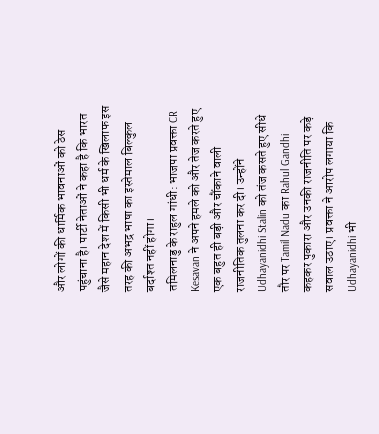और लोगों की धार्मिक भावनाओं को ठेस पहुंचाना है। पार्टी नेताओं ने कहा है कि भारत जैसे महान देश में किसी भी धर्म के खिलाफ इस तरह की अभद्र भाषा का इस्तेमाल बिल्कुल बर्दाश्त नहीं होगा।
तमिलनाडु के राहुल गांधी: भाजपा प्रवक्ता CR Kesavan ने अपने हमले को और तेज करते हुए एक बहुत ही बड़ी और चौंकाने वाली राजनीतिक तुलना कर दी। उन्होंने Udhayanidhi Stalin को तंज कसते हुए सीधे तौर पर Tamil Nadu का Rahul Gandhi कहकर पुकारा और उनकी राजनीति पर कड़े सवाल उठाए। प्रवक्ता ने आरोप लगाया कि Udhayanidhi भी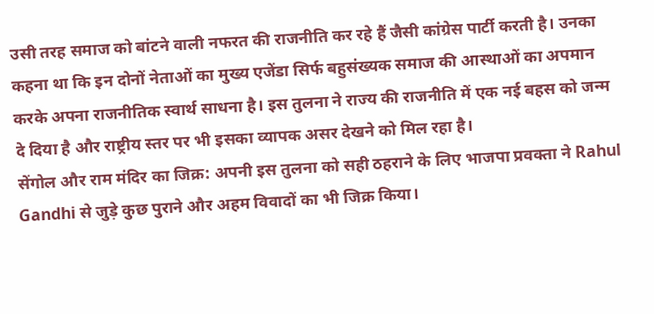उसी तरह समाज को बांटने वाली नफरत की राजनीति कर रहे हैं जैसी कांग्रेस पार्टी करती है। उनका कहना था कि इन दोनों नेताओं का मुख्य एजेंडा सिर्फ बहुसंख्यक समाज की आस्थाओं का अपमान करके अपना राजनीतिक स्वार्थ साधना है। इस तुलना ने राज्य की राजनीति में एक नई बहस को जन्म दे दिया है और राष्ट्रीय स्तर पर भी इसका व्यापक असर देखने को मिल रहा है।
सेंगोल और राम मंदिर का जिक्र: अपनी इस तुलना को सही ठहराने के लिए भाजपा प्रवक्ता ने Rahul Gandhi से जुड़े कुछ पुराने और अहम विवादों का भी जिक्र किया।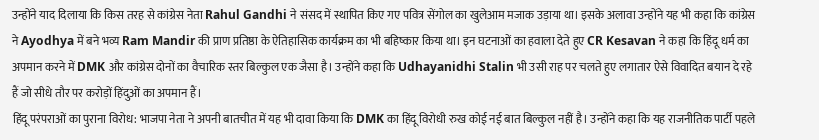उन्होंने याद दिलाया कि किस तरह से कांग्रेस नेता Rahul Gandhi ने संसद में स्थापित किए गए पवित्र सेंगोल का खुलेआम मजाक उड़ाया था। इसके अलावा उन्होंने यह भी कहा कि कांग्रेस ने Ayodhya में बने भव्य Ram Mandir की प्राण प्रतिष्ठा के ऐतिहासिक कार्यक्रम का भी बहिष्कार किया था। इन घटनाओं का हवाला देते हुए CR Kesavan ने कहा कि हिंदू धर्म का अपमान करने में DMK और कांग्रेस दोनों का वैचारिक स्तर बिल्कुल एक जैसा है। उन्होंने कहा कि Udhayanidhi Stalin भी उसी राह पर चलते हुए लगातार ऐसे विवादित बयान दे रहे हैं जो सीधे तौर पर करोड़ों हिंदुओं का अपमान हैं।
हिंदू परंपराओं का पुराना विरोध: भाजपा नेता ने अपनी बातचीत में यह भी दावा किया कि DMK का हिंदू विरोधी रुख कोई नई बात बिल्कुल नहीं है। उन्होंने कहा कि यह राजनीतिक पार्टी पहले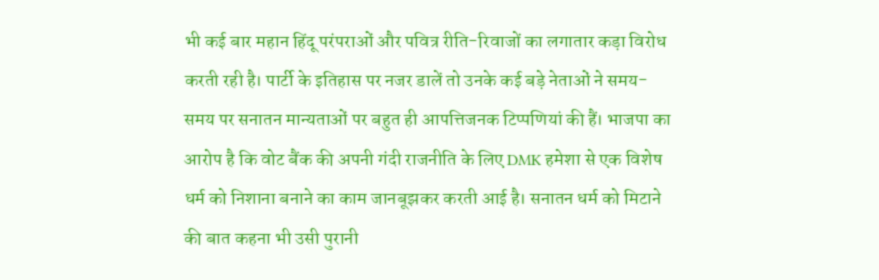भी कई बार महान हिंदू परंपराओं और पवित्र रीति-रिवाजों का लगातार कड़ा विरोध करती रही है। पार्टी के इतिहास पर नजर डालें तो उनके कई बड़े नेताओं ने समय-समय पर सनातन मान्यताओं पर बहुत ही आपत्तिजनक टिप्पणियां की हैं। भाजपा का आरोप है कि वोट बैंक की अपनी गंदी राजनीति के लिए DMK हमेशा से एक विशेष धर्म को निशाना बनाने का काम जानबूझकर करती आई है। सनातन धर्म को मिटाने की बात कहना भी उसी पुरानी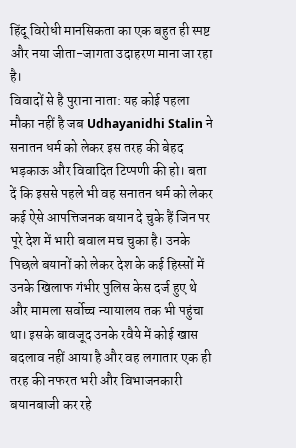हिंदू विरोधी मानसिकता का एक बहुत ही स्पष्ट और नया जीता-जागता उदाहरण माना जा रहा है।
विवादों से है पुराना नाता: यह कोई पहला मौका नहीं है जब Udhayanidhi Stalin ने सनातन धर्म को लेकर इस तरह की बेहद भड़काऊ और विवादित टिप्पणी की हो। बता दें कि इससे पहले भी वह सनातन धर्म को लेकर कई ऐसे आपत्तिजनक बयान दे चुके हैं जिन पर पूरे देश में भारी बवाल मच चुका है। उनके पिछले बयानों को लेकर देश के कई हिस्सों में उनके खिलाफ गंभीर पुलिस केस दर्ज हुए थे और मामला सर्वोच्च न्यायालय तक भी पहुंचा था। इसके बावजूद उनके रवैये में कोई खास बदलाव नहीं आया है और वह लगातार एक ही तरह की नफरत भरी और विभाजनकारी बयानबाजी कर रहे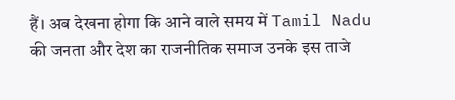हैं। अब देखना होगा कि आने वाले समय में Tamil Nadu की जनता और देश का राजनीतिक समाज उनके इस ताजे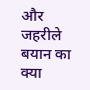और जहरीले बयान का क्या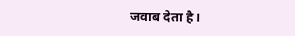जवाब देता है।